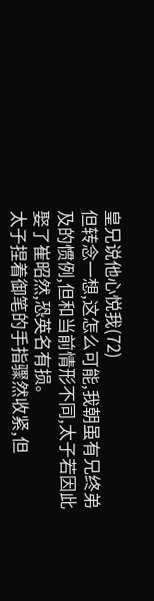皇兄说他心悦我(72)
但转念一想,这怎么可能,我朝虽有兄终弟及的惯例,但和当前情形不同,太子若因此娶了崔昭然,恐英名有损。
太子捏着御笔的手指骤然收紧,但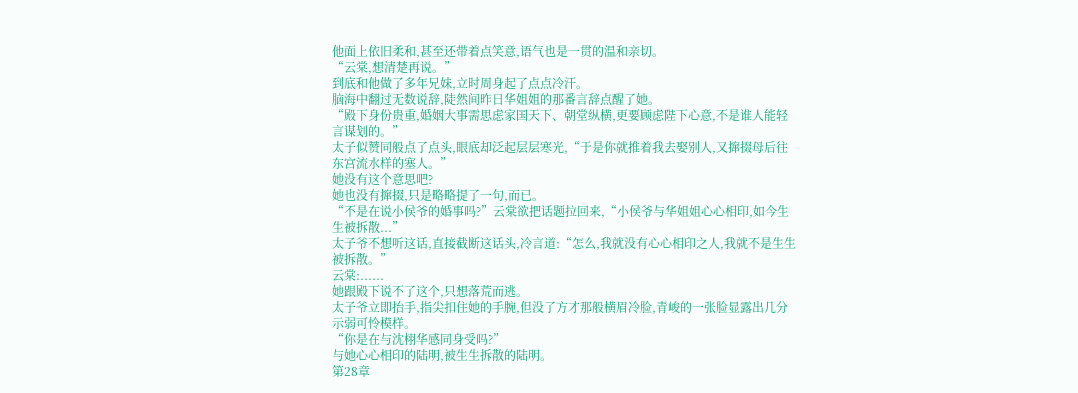他面上依旧柔和,甚至还带着点笑意,语气也是一贯的温和亲切。
“云棠,想清楚再说。”
到底和他做了多年兄妹,立时周身起了点点冷汗。
脑海中翻过无数说辞,陡然间昨日华姐姐的那番言辞点醒了她。
“殿下身份贵重,婚姻大事需思虑家国天下、朝堂纵横,更要顾虑陛下心意,不是谁人能轻言谋划的。”
太子似赞同般点了点头,眼底却泛起层层寒光,“于是你就推着我去娶别人,又撺掇母后往东宫流水样的塞人。”
她没有这个意思吧?
她也没有撺掇,只是略略提了一句,而已。
“不是在说小侯爷的婚事吗?”云棠欲把话题拉回来,“小侯爷与华姐姐心心相印,如今生生被拆散...”
太子爷不想听这话,直接截断这话头,冷言道:“怎么,我就没有心心相印之人,我就不是生生被拆散。”
云棠:......
她跟殿下说不了这个,只想落荒而逃。
太子爷立即抬手,指尖扣住她的手腕,但没了方才那般横眉冷脸,青峻的一张脸显露出几分示弱可怜模样。
“你是在与沈栩华感同身受吗?”
与她心心相印的陆明,被生生拆散的陆明。
第28章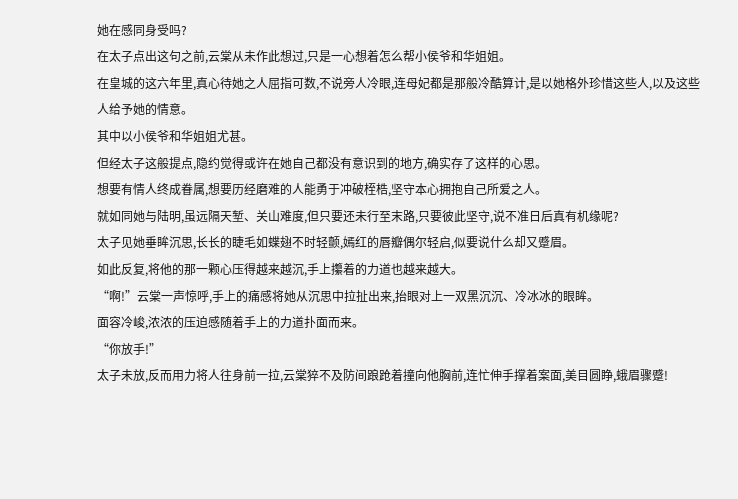她在感同身受吗?
在太子点出这句之前,云棠从未作此想过,只是一心想着怎么帮小侯爷和华姐姐。
在皇城的这六年里,真心待她之人屈指可数,不说旁人冷眼,连母妃都是那般冷酷算计,是以她格外珍惜这些人,以及这些人给予她的情意。
其中以小侯爷和华姐姐尤甚。
但经太子这般提点,隐约觉得或许在她自己都没有意识到的地方,确实存了这样的心思。
想要有情人终成眷属,想要历经磨难的人能勇于冲破桎梏,坚守本心拥抱自己所爱之人。
就如同她与陆明,虽远隔天堑、关山难度,但只要还未行至末路,只要彼此坚守,说不准日后真有机缘呢?
太子见她垂眸沉思,长长的睫毛如蝶翅不时轻颤,嫣红的唇瓣偶尔轻启,似要说什么却又蹙眉。
如此反复,将他的那一颗心压得越来越沉,手上攥着的力道也越来越大。
“啊!”云棠一声惊呼,手上的痛感将她从沉思中拉扯出来,抬眼对上一双黑沉沉、冷冰冰的眼眸。
面容冷峻,浓浓的压迫感随着手上的力道扑面而来。
“你放手!”
太子未放,反而用力将人往身前一拉,云棠猝不及防间踉跄着撞向他胸前,连忙伸手撑着案面,美目圆睁,蛾眉骤蹙!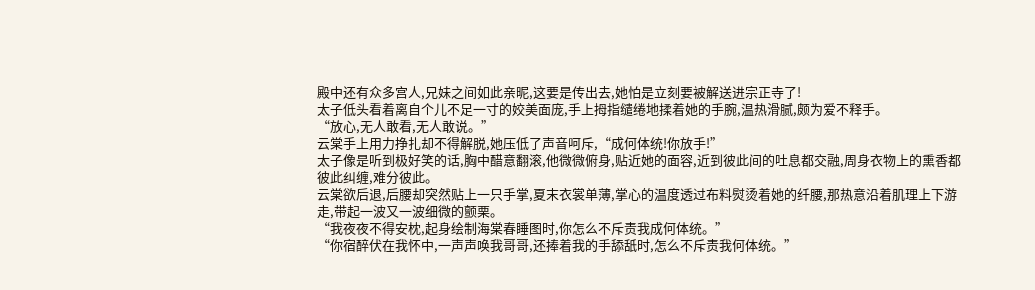殿中还有众多宫人,兄妹之间如此亲昵,这要是传出去,她怕是立刻要被解送进宗正寺了!
太子低头看着离自个儿不足一寸的姣美面庞,手上拇指缱绻地揉着她的手腕,温热滑腻,颇为爱不释手。
“放心,无人敢看,无人敢说。”
云棠手上用力挣扎却不得解脱,她压低了声音呵斥,“成何体统!你放手!”
太子像是听到极好笑的话,胸中醋意翻滚,他微微俯身,贴近她的面容,近到彼此间的吐息都交融,周身衣物上的熏香都彼此纠缠,难分彼此。
云棠欲后退,后腰却突然贴上一只手掌,夏末衣裳单薄,掌心的温度透过布料熨烫着她的纤腰,那热意沿着肌理上下游走,带起一波又一波细微的颤栗。
“我夜夜不得安枕,起身绘制海棠春睡图时,你怎么不斥责我成何体统。”
“你宿醉伏在我怀中,一声声唤我哥哥,还捧着我的手舔舐时,怎么不斥责我何体统。”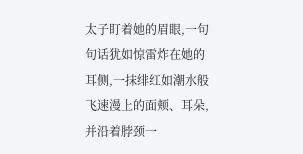太子盯着她的眉眼,一句句话犹如惊雷炸在她的耳侧,一抹绯红如潮水般飞速漫上的面颊、耳朵,并沿着脖颈一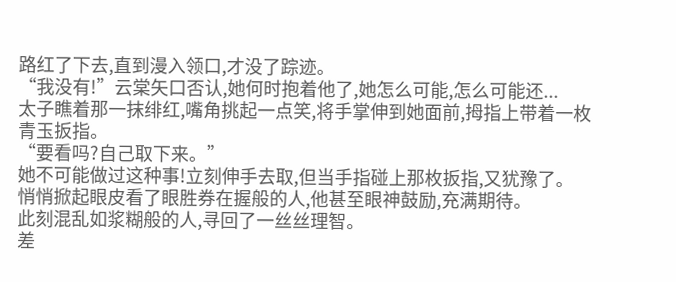路红了下去,直到漫入领口,才没了踪迹。
“我没有!”云棠矢口否认,她何时抱着他了,她怎么可能,怎么可能还...
太子瞧着那一抹绯红,嘴角挑起一点笑,将手掌伸到她面前,拇指上带着一枚青玉扳指。
“要看吗?自己取下来。”
她不可能做过这种事!立刻伸手去取,但当手指碰上那枚扳指,又犹豫了。
悄悄掀起眼皮看了眼胜券在握般的人,他甚至眼神鼓励,充满期待。
此刻混乱如浆糊般的人,寻回了一丝丝理智。
差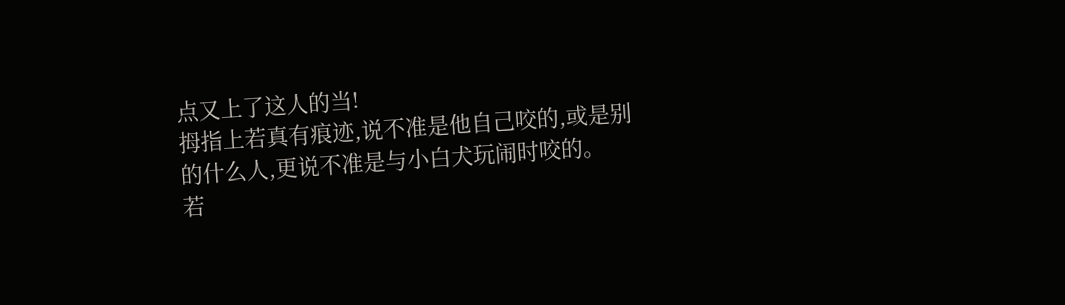点又上了这人的当!
拇指上若真有痕迹,说不准是他自己咬的,或是别的什么人,更说不准是与小白犬玩闹时咬的。
若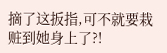摘了这扳指,可不就要栽赃到她身上了?!